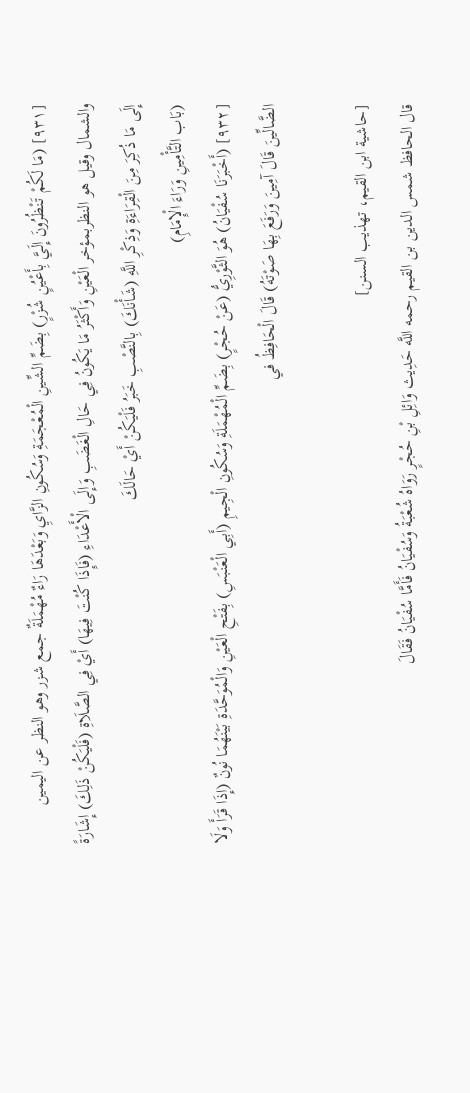[٩٣١] (مَا لَكُمْ تَنْظُرُونَ إِلَيَّ بِأَعْيُنٍ شُزْرٍ) بِضَمِّ الشِّينِ الْمُعْجَمَةِ وَسُكُونِ الزَّايِ وَبَعْدَهَا رَاءٌ مُهْمَلَةٌ جمع شزر وهو النظر عن اليمين والشمال وقيل هو النظربمؤخر الْعَيْنِ وَأَكْثَرُ مَا يَكُونُ فِي حَالِ الْغَضَبِ وَإِلَى الْأَعْدَاءِ (فَإِذَا كُنْتَ فِيهَا) أَيْ فِي الصَّلَاةِ (فَلْيَكُنْ ذَلِكَ) إِشَارَةً إِلَى مَا ذُكِرَ مِنَ الْقِرَاءَةِ وَذِكْرِ اللَّهِ (شَأْنَكَ) بِالنَّصْبِ خَبَرُ فَلْيَكُنْ أَيْ حَالَكَ
(بَاب التَّأْمِينِ وَرَاءَ الْإِمَامِ)
[٩٣٢] (أَخْبَرَنَا سُفْيَانُ) هُوَ الثَّوْرِيُّ (عَنْ حُجْرٍ) بِضَمِّ الْمُهْمَلَةِ وَسُكُونِ الْجِيمِ (أَبِي الْعَنْبَسِ) بِفَتْحِ الْعَيْنِ وَالْمُوَحَّدَةِ بَيْنَهُمَا نُونٌ (إِذَا قَرَأَ وَلَا الضَّالِّينَ قَالَ آمِينَ وَرَفَعَ بِهَا صَوْتَهُ) قَالَ الْحَافِظُ في

[حاشية ابن القيم، تهذيب السنن]
قال الحافظ شمس الدين بن القيم رحمه اللَّه حَدِيث وَائِلِ بْنِ حُجْرٍ رَوَاهُ شُعْبَةُ وَسُفْيَانُ فَأَمَّا سُفْيَانُ فَقَالَ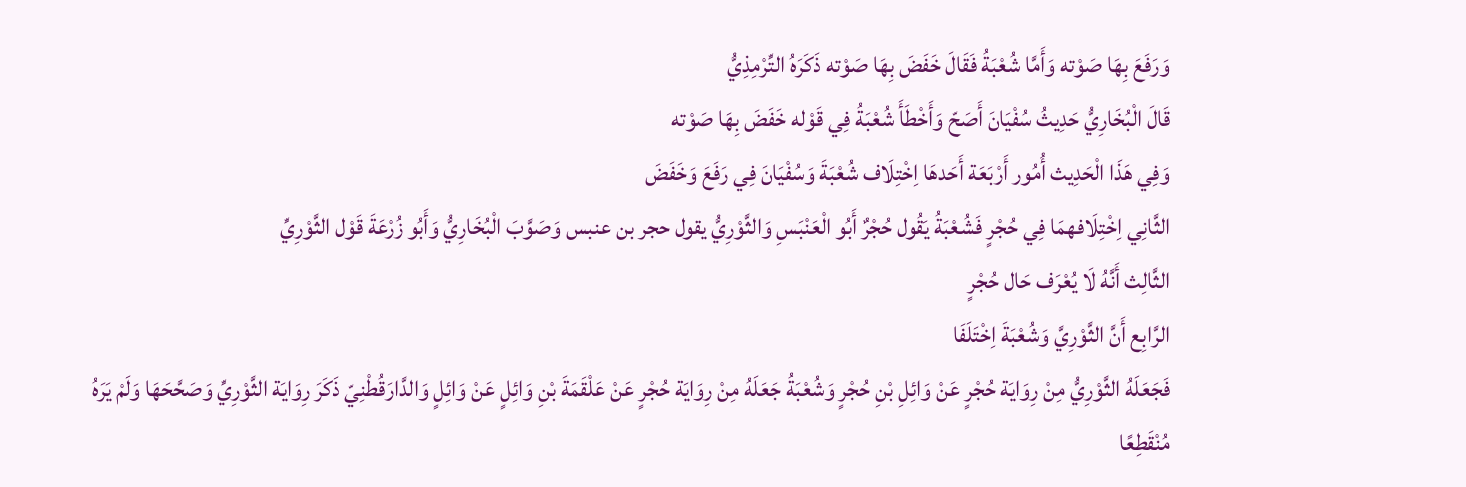وَرَفَعَ بِهَا صَوْته وَأَمَّا شُعْبَةُ فَقَالَ خَفَضَ بِهَا صَوْته ذَكَرَهُ التِّرْمِذِيُّ
قَالَ الْبُخَارِيُّ حَدِيثُ سُفْيَانَ أَصَحّ وَأَخْطَأَ شُعْبَةُ فِي قَوْله خَفَضَ بِهَا صَوْته
وَفِي هَذَا الْحَدِيث أُمُور أَرْبَعَة أَحَدهَا اِخْتِلَاف شُعْبَةَ وَسُفْيَانَ فِي رَفَعَ وَخَفَضَ
الثَّانِي اِخْتِلَافهمَا فِي حُجْرٍ فَشُعْبَةُ يَقُول حُجْرٌ أَبُو الْعَنْبَسِ وَالثَّوْرِيُّ يقول حجر بن عنبس وَصَوَّبَ الْبُخَارِيُّ وَأَبُو زُرْعَةَ قَوْل الثَّوْرِيِّ
الثَّالِث أَنَّهُ لَا يُعْرَف حَال حُجْرٍ
الرَّابِع أَنَّ الثَّوْرِيَّ وَشُعْبَةَ اِخْتَلَفَا
فَجَعَلَهُ الثَّوْرِيُّ مِنْ رِوَايَة حُجْرٍ عَنْ وَائِلِ بْنِ حُجْرٍ وَشُعْبَةُ جَعَلَهُ مِنْ رِوَايَة حُجْرٍ عَنْ عَلْقَمَةَ بْنِ وَائِلٍ عَنْ وَائِلٍ وَالدَّارَقُطْنِيّ ذَكَرَ رِوَايَة الثَّوْرِيِّ وَصَحَّحَهَا وَلَمْ يَرَهُ مُنْقَطِعًا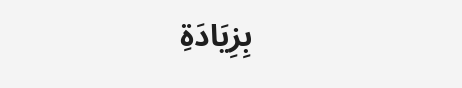بِزِيَادَةِ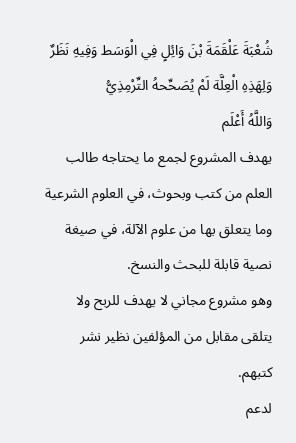شُعْبَةَ عَلْقَمَةَ بْنَ وَائِلٍ فِي الْوَسَط وَفِيهِ نَظَرٌ وَلِهَذِهِ الْعِلَّة لَمْ يُصَحِّحهُ التِّرْمِذِيُّ
وَاللَّهُ أَعْلَم
يهدف المشروع لجمع ما يحتاجه طالب العلم من كتب وبحوث، في العلوم الشرعية وما يتعلق بها من علوم الآلة، في صيغة نصية قابلة للبحث والنسخ.
وهو مشروع مجاني لا يهدف للربح ولا يتلقى مقابل من المؤلفين نظير نشر كتبهم.
لدعم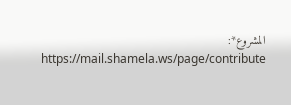المشروع*: https://mail.shamela.ws/page/contribute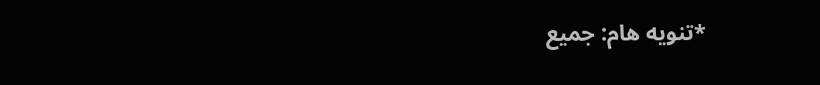*تنويه هام: جميع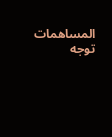المساهمات توجه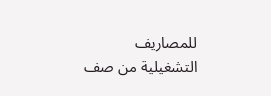للمصاريف التشغيلية من صف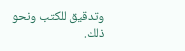وتدقيق للكتب ونحو ذلك.